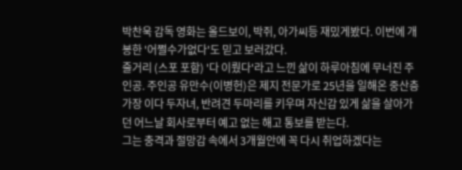박찬욱 감독 영화는 올드보이, 박쥐, 아가씨등 재밌게봤다. 이번에 개봉한 '어쩔수가없다'도 믿고 보러갔다.
줄거리 (스포 포함) '다 이뤘다'라고 느낀 삶이 하루아침에 무너진 주인공. 주인공 유만수(이병헌)은 제지 전문가로 25년을 일해온 중산층 가장 이다 두자녀, 반려견 두마리를 키우며 자신감 있게 삶을 살아가던 어느날 회사로부터 예고 없는 해고 통보를 받는다.
그는 충격과 절망감 속에서 3개월안에 꼭 다시 취업하겠다는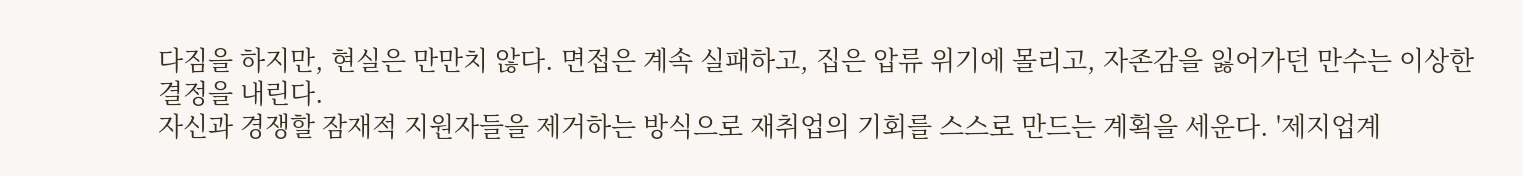다짐을 하지만, 현실은 만만치 않다. 면접은 계속 실패하고, 집은 압류 위기에 몰리고, 자존감을 잃어가던 만수는 이상한 결정을 내린다.
자신과 경쟁할 잠재적 지원자들을 제거하는 방식으로 재취업의 기회를 스스로 만드는 계획을 세운다. '제지업계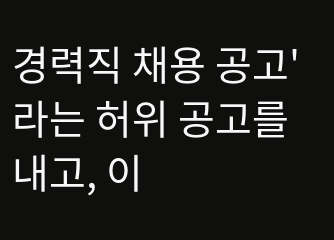경력직 채용 공고'라는 허위 공고를 내고, 이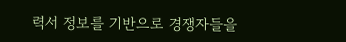력서 정보를 기반으로 경쟁자들을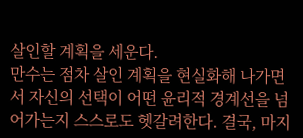살인할 계획을 세운다.
만수는 점차 살인 계획을 현실화해 나가면서 자신의 선택이 어떤 윤리적 경계선을 넘어가는지 스스로도 헷갈려한다. 결국, 마지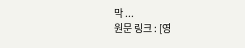막 ...
원문 링크 : [영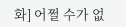화] 어쩔 수가 없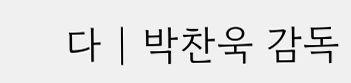다 | 박찬욱 감독